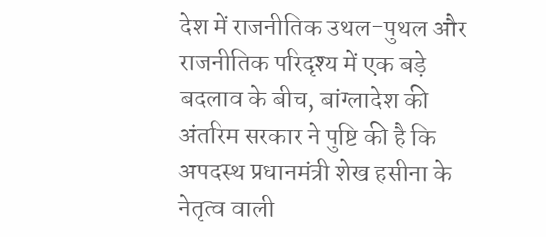देश में राजनीतिक उथल-पुथल और राजनीतिक परिदृश्य में एक बड़े बदलाव के बीच, बांग्लादेश की अंतरिम सरकार ने पुष्टि की है कि अपदस्थ प्रधानमंत्री शेख हसीना के नेतृत्व वाली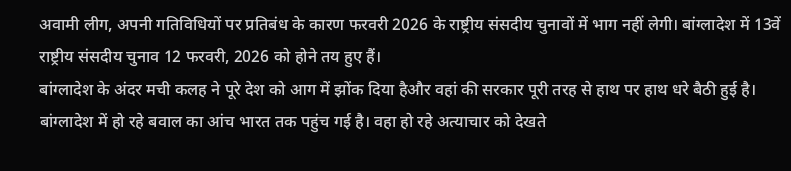अवामी लीग, अपनी गतिविधियों पर प्रतिबंध के कारण फरवरी 2026 के राष्ट्रीय संसदीय चुनावों में भाग नहीं लेगी। बांग्लादेश में 13वें राष्ट्रीय संसदीय चुनाव 12 फरवरी, 2026 को होने तय हुए हैं।
बांग्लादेश के अंदर मची कलह ने पूरे देश को आग में झोंक दिया हैऔर वहां की सरकार पूरी तरह से हाथ पर हाथ धरे बैठी हुई है। बांग्लादेश में हो रहे बवाल का आंच भारत तक पहुंच गई है। वहा हो रहे अत्याचार को देखते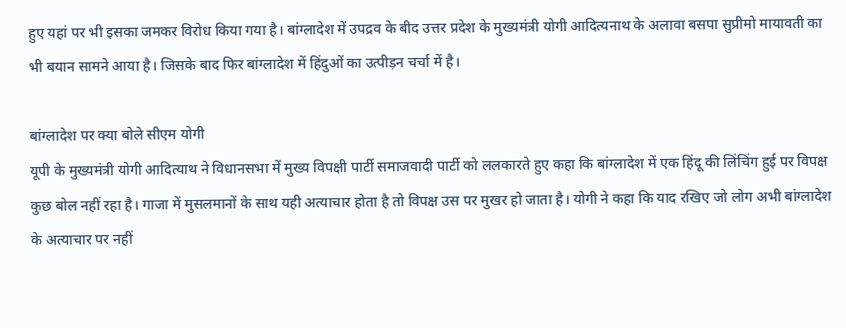हुए यहां पर भी इसका जमकर विरोध किया गया है। बांग्लादेश में उपद्रव के बीद उत्तर प्रदेश के मुख्यमंत्री योगी आदित्यनाथ के अलावा बसपा सुप्रीमो मायावती का भी बयान सामने आया है। जिसके बाद फिर बांग्लादेश में हिंदुओं का उत्पीड़न चर्चा में है।

बांग्लादेश पर क्या बोले सीएम योगी
यूपी के मुख्यमंत्री योगी आदित्याथ ने विधानसभा में मुख्य विपक्षी पार्टी समाजवादी पार्टी को ललकारते हुए कहा कि बांग्लादेश में एक हिंदू की लिंचिंग हुई पर विपक्ष कुछ बोल नहीं रहा है। गाजा में मुसलमानों के साथ यही अत्याचार होता है तो विपक्ष उस पर मुखर हो जाता है। योगी ने कहा कि याद रखिए जो लोग अभी बांग्लादेश के अत्याचार पर नहीं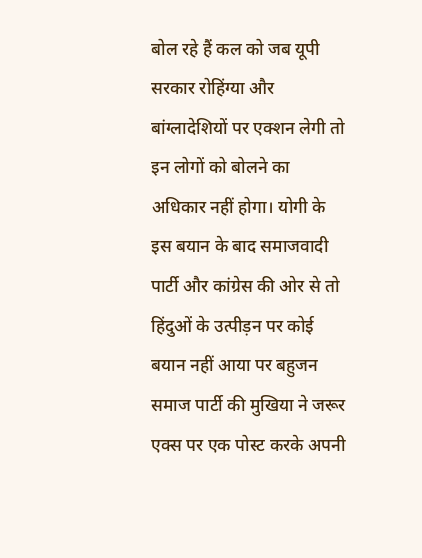बोल रहे हैं कल को जब यूपी सरकार रोहिंग्या और बांग्लादेशियों पर एक्शन लेगी तो इन लोगों को बोलने का अधिकार नहीं होगा। योगी के इस बयान के बाद समाजवादी पार्टी और कांग्रेस की ओर से तो हिंदुओं के उत्पीड़न पर कोई बयान नहीं आया पर बहुजन समाज पार्टी की मुखिया ने जरूर एक्स पर एक पोस्ट करके अपनी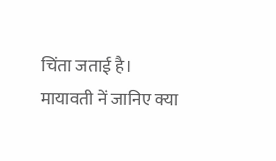चिंता जताई है।
मायावती नें जानिए क्या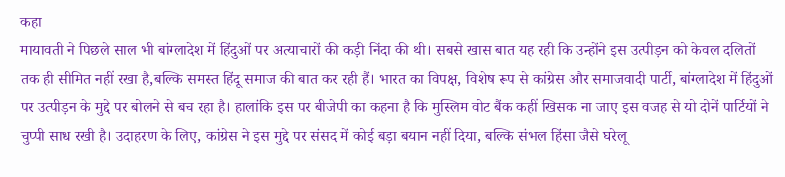कहा
मायावती ने पिछले साल भी बांग्लादेश में हिंदुओं पर अत्याचारों की कड़ी निंदा की थी। सबसे खास बात यह रही कि उन्होंने इस उत्पीड़न को केवल दलितों तक ही सीमित नहीं रखा है,बल्कि समस्त हिंदू समाज की बात कर रही हैं। भारत का विपक्ष, विशेष रूप से कांग्रेस और समाजवादी पार्टी, बांग्लादेश में हिंदुओं पर उत्पीड़न के मुद्दे पर बोलने से बच रहा है। हालांकि इस पर बीजेपी का कहना है कि मुस्लिम वोट बैंक कहीं खिसक ना जाए इस वजह से यो दोनें पार्टियों ने चुप्पी साध रखी है। उदाहरण के लिए, कांग्रेस ने इस मुद्दे पर संसद में कोई बड़ा बयान नहीं दिया, बल्कि संभल हिंसा जैसे घरेलू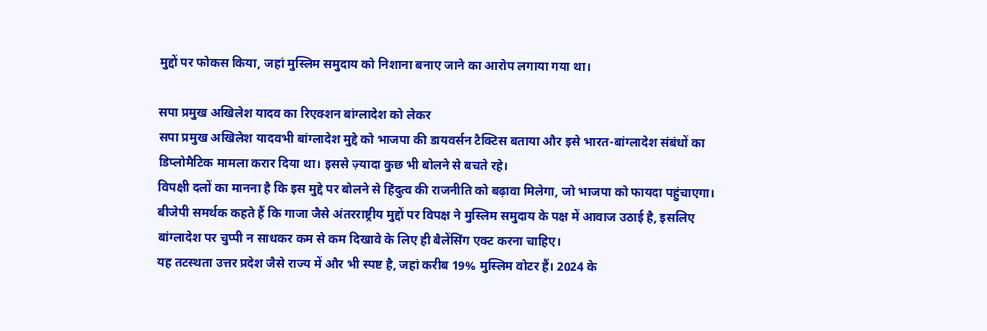मुद्दों पर फोकस किया, जहां मुस्लिम समुदाय को निशाना बनाए जाने का आरोप लगाया गया था।

सपा प्रमुख अखिलेश यादव का रिएक्शन बांग्लादेश को लेकर
सपा प्रमुख अखिलेश यादवभी बांग्लादेश मुद्दे को भाजपा की डायवर्सन टैक्टिस बताया और इसे भारत-बांग्लादेश संबंधों का डिप्लोमैटिक मामला करार दिया था। इससे ज़्यादा कुछ भी बोलने से बचते रहे।
विपक्षी दलों का मानना है कि इस मुद्दे पर बोलने से हिंदुत्व की राजनीति को बढ़ावा मिलेगा, जो भाजपा को फायदा पहुंचाएगा। बीजेपी समर्थक कहते हैं कि गाजा जैसे अंतरराष्ट्रीय मुद्दों पर विपक्ष ने मुस्लिम समुदाय के पक्ष में आवाज उठाई है, इसलिए बांग्लादेश पर चुप्पी न साधकर कम से कम दिखावे के लिए ही बैलेंसिंग एक्ट करना चाहिए।
यह तटस्थता उत्तर प्रदेश जैसे राज्य में और भी स्पष्ट है, जहां करीब 19% मुस्लिम वोटर हैं। 2024 के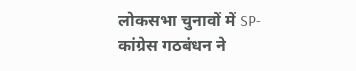लोकसभा चुनावों में SP-कांग्रेस गठबंधन ने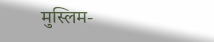मुस्लिम-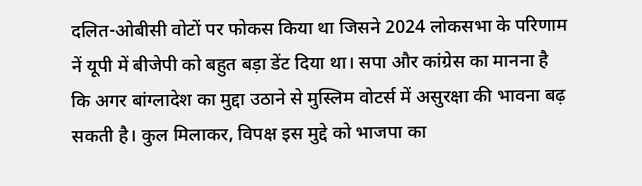दलित-ओबीसी वोटों पर फोकस किया था जिसने 2024 लोकसभा के परिणाम नें यूपी में बीजेपी को बहुत बड़ा डेंट दिया था। सपा और कांग्रेस का मानना है कि अगर बांग्लादेश का मुद्दा उठाने से मुस्लिम वोटर्स में असुरक्षा की भावना बढ़ सकती है। कुल मिलाकर, विपक्ष इस मुद्दे को भाजपा का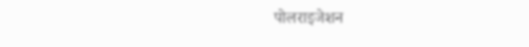पोलराइजेशन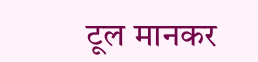टूल मानकर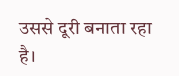उससे दूरी बनाता रहा है।